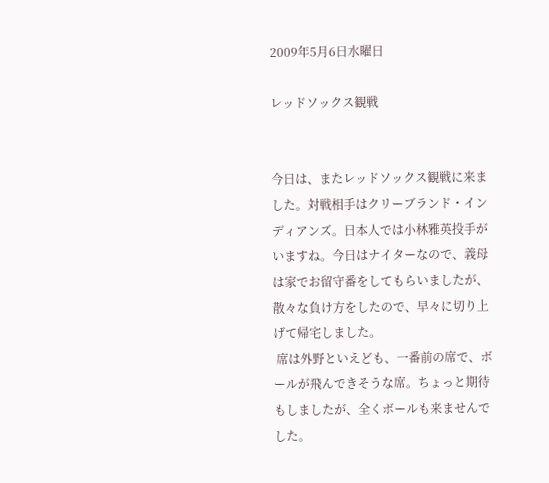2009年5月6日水曜日

レッドソックス観戦


今日は、またレッドソックス観戦に来ました。対戦相手はクリーブランド・インディアンズ。日本人では小林雅英投手がいますね。今日はナイターなので、義母は家でお留守番をしてもらいましたが、散々な負け方をしたので、早々に切り上げて帰宅しました。
 席は外野といえども、一番前の席で、ボールが飛んできそうな席。ちょっと期待もしましたが、全くボールも来ませんでした。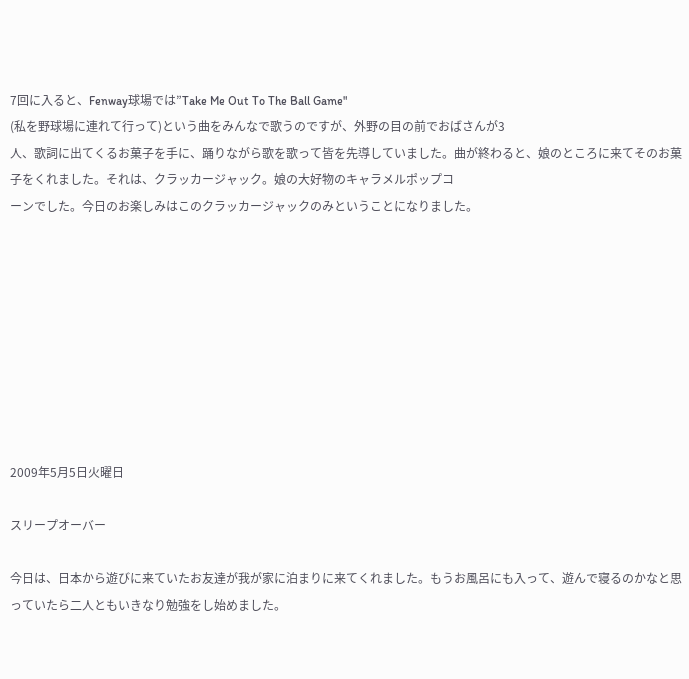7回に入ると、Fenway球場では”Take Me Out To The Ball Game"
(私を野球場に連れて行って)という曲をみんなで歌うのですが、外野の目の前でおばさんが3
人、歌詞に出てくるお菓子を手に、踊りながら歌を歌って皆を先導していました。曲が終わると、娘のところに来てそのお菓子をくれました。それは、クラッカージャック。娘の大好物のキャラメルポップコ
ーンでした。今日のお楽しみはこのクラッカージャックのみということになりました。









2009年5月5日火曜日

スリープオーバー

今日は、日本から遊びに来ていたお友達が我が家に泊まりに来てくれました。もうお風呂にも入って、遊んで寝るのかなと思っていたら二人ともいきなり勉強をし始めました。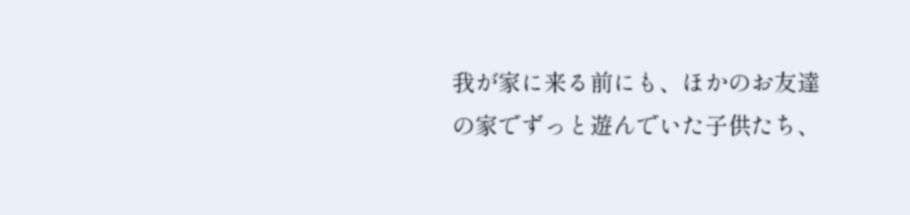我が家に来る前にも、ほかのお友達の家でずっと遊んでいた子供たち、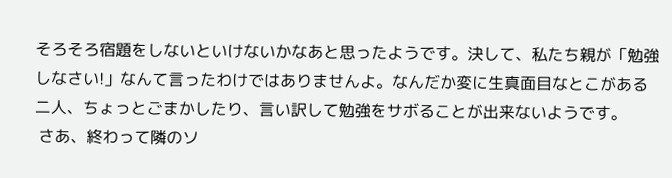そろそろ宿題をしないといけないかなあと思ったようです。決して、私たち親が「勉強しなさい!」なんて言ったわけではありませんよ。なんだか変に生真面目なとこがある二人、ちょっとごまかしたり、言い訳して勉強をサボることが出来ないようです。
 さあ、終わって隣のソ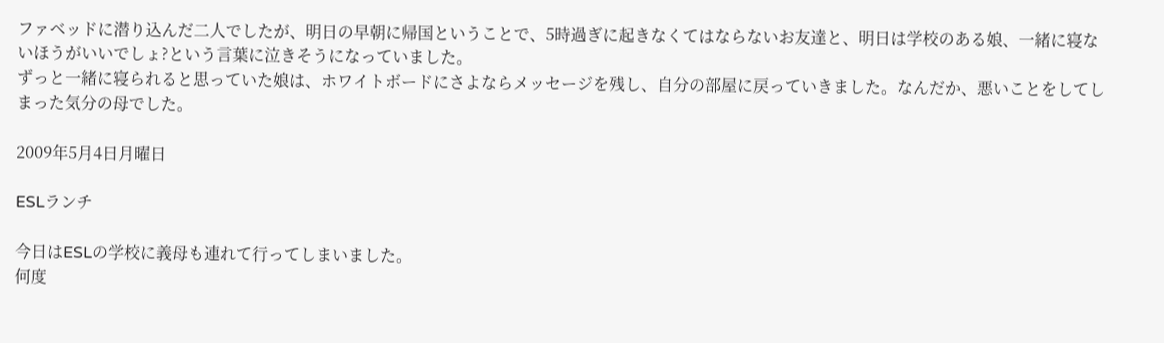ファベッドに潜り込んだ二人でしたが、明日の早朝に帰国ということで、5時過ぎに起きなくてはならないお友達と、明日は学校のある娘、一緒に寝ないほうがいいでしょ?という言葉に泣きそうになっていました。
ずっと一緒に寝られると思っていた娘は、ホワイトボードにさよならメッセージを残し、自分の部屋に戻っていきました。なんだか、悪いことをしてしまった気分の母でした。

2009年5月4日月曜日

ESLランチ

今日はESLの学校に義母も連れて行ってしまいました。
何度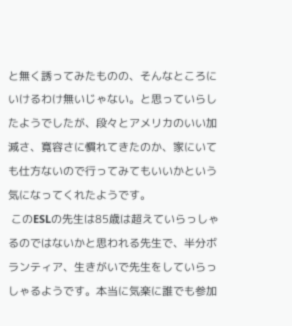と無く誘ってみたものの、そんなところにいけるわけ無いじゃない。と思っていらしたようでしたが、段々とアメリカのいい加減さ、寛容さに慣れてきたのか、家にいても仕方ないので行ってみてもいいかという気になってくれたようです。
 このESLの先生は85歳は超えていらっしゃるのではないかと思われる先生で、半分ボランティア、生きがいで先生をしていらっしゃるようです。本当に気楽に誰でも参加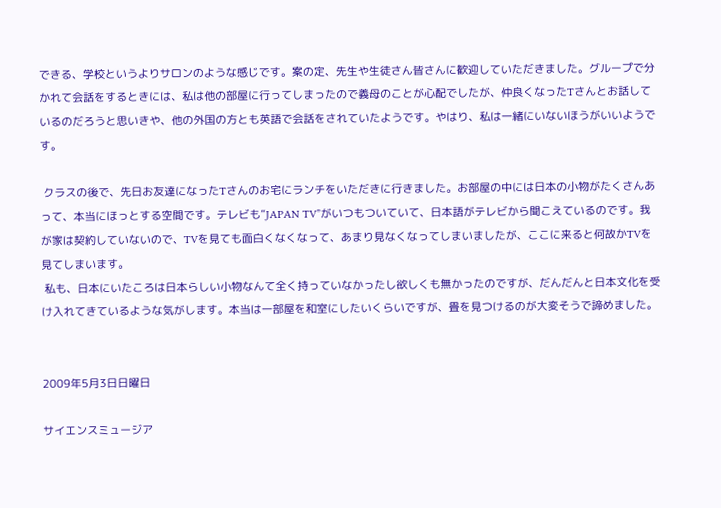できる、学校というよりサロンのような感じです。案の定、先生や生徒さん皆さんに歓迎していただきました。グループで分かれて会話をするときには、私は他の部屋に行ってしまったので義母のことが心配でしたが、仲良くなったTさんとお話しているのだろうと思いきや、他の外国の方とも英語で会話をされていたようです。やはり、私は一緒にいないほうがいいようです。

 クラスの後で、先日お友達になったTさんのお宅にランチをいただきに行きました。お部屋の中には日本の小物がたくさんあって、本当にほっとする空間です。テレビも”JAPAN TV”がいつもついていて、日本語がテレビから聞こえているのです。我が家は契約していないので、TVを見ても面白くなくなって、あまり見なくなってしまいましたが、ここに来ると何故かTVを見てしまいます。
 私も、日本にいたころは日本らしい小物なんて全く持っていなかったし欲しくも無かったのですが、だんだんと日本文化を受け入れてきているような気がします。本当は一部屋を和室にしたいくらいですが、畳を見つけるのが大変そうで諦めました。


2009年5月3日日曜日

サイエンスミュージア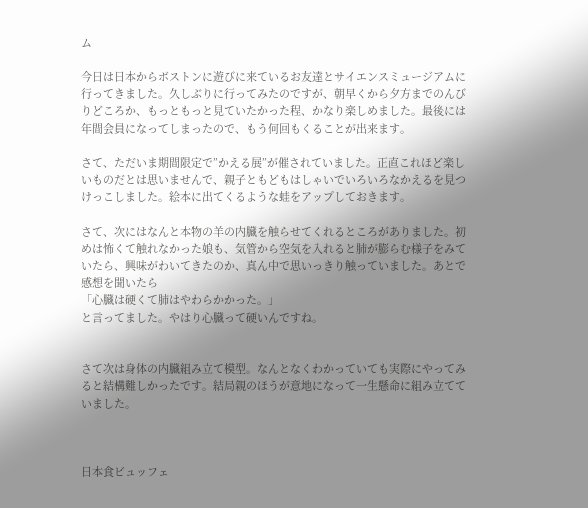ム

今日は日本からボストンに遊びに来ているお友達とサイエンスミュージアムに行ってきました。久しぶりに行ってみたのですが、朝早くから夕方までのんびりどころか、もっともっと見ていたかった程、かなり楽しめました。最後には年間会員になってしまったので、もう何回もくることが出来ます。

さて、ただいま期間限定で”かえる展”が催されていました。正直これほど楽しいものだとは思いませんで、親子ともどもはしゃいでいろいろなかえるを見つけっこしました。絵本に出てくるような蛙をアップしておきます。

さて、次にはなんと本物の羊の内臓を触らせてくれるところがありました。初めは怖くて触れなかった娘も、気管から空気を入れると肺が膨らむ様子をみていたら、興味がわいてきたのか、真ん中で思いっきり触っていました。あとで感想を聞いたら
「心臓は硬くて肺はやわらかかった。」
と言ってました。やはり心臓って硬いんですね。


さて次は身体の内臓組み立て模型。なんとなくわかっていても実際にやってみると結構難しかったです。結局親のほうが意地になって一生懸命に組み立てていました。



日本食ビュッフェ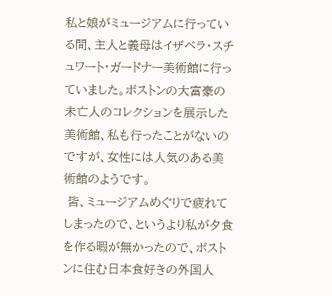私と娘がミュージアムに行っている間、主人と義母はイザベラ・スチュワート・ガードナー美術館に行っていました。ボストンの大富豪の未亡人のコレクションを展示した美術館、私も行ったことがないのですが、女性には人気のある美術館のようです。
 皆、ミュージアムめぐりで疲れてしまったので、というより私が夕食を作る暇が無かったので、ボストンに住む日本食好きの外国人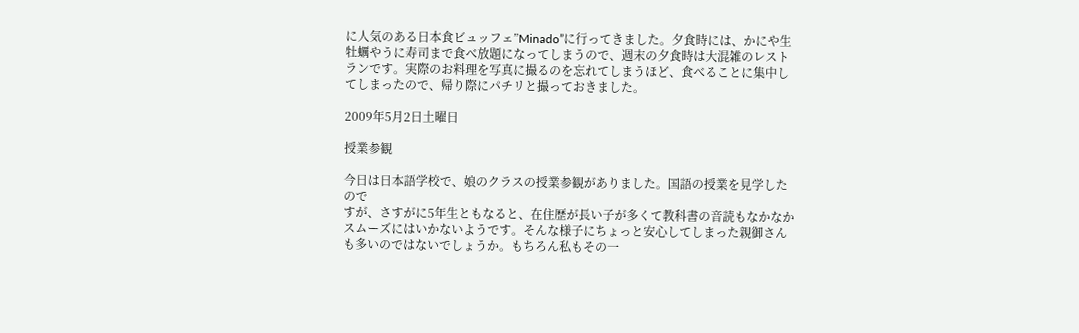に人気のある日本食ビュッフェ”Minado”に行ってきました。夕食時には、かにや生牡蠣やうに寿司まで食べ放題になってしまうので、週末の夕食時は大混雑のレストランです。実際のお料理を写真に撮るのを忘れてしまうほど、食べることに集中してしまったので、帰り際にパチリと撮っておきました。

2009年5月2日土曜日

授業参観

今日は日本語学校で、娘のクラスの授業参観がありました。国語の授業を見学したので
すが、さすがに5年生ともなると、在住歴が長い子が多くて教科書の音読もなかなかスムーズにはいかないようです。そんな様子にちょっと安心してしまった親御さんも多いのではないでしょうか。もちろん私もその一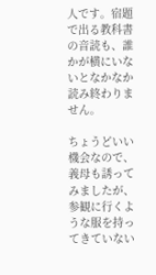人です。宿題で出る教科書の音読も、誰かが横にいないとなかなか読み終わりません。

ちょうどいい機会なので、義母も誘ってみましたが、参観に行くような服を持ってきていない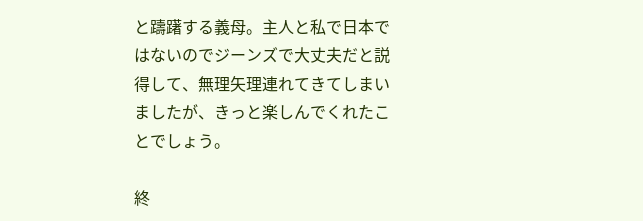と躊躇する義母。主人と私で日本ではないのでジーンズで大丈夫だと説得して、無理矢理連れてきてしまいましたが、きっと楽しんでくれたことでしょう。

終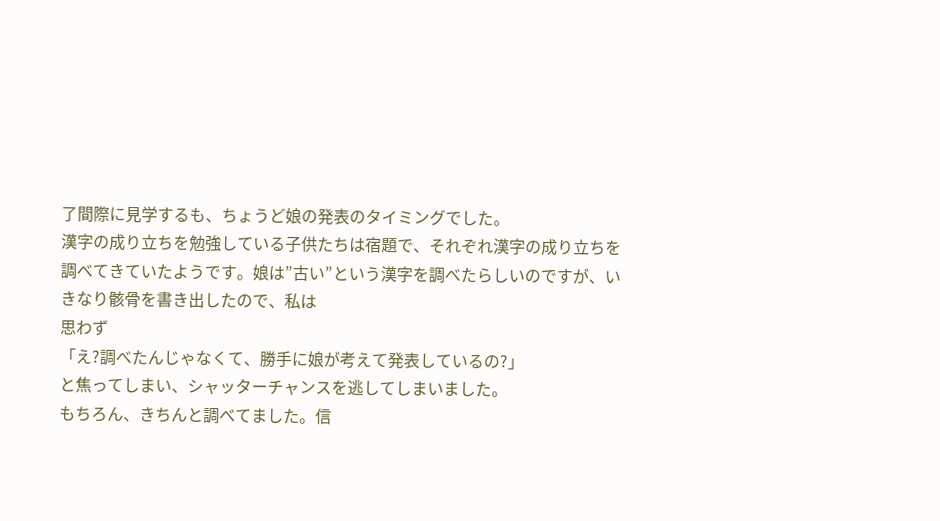了間際に見学するも、ちょうど娘の発表のタイミングでした。
漢字の成り立ちを勉強している子供たちは宿題で、それぞれ漢字の成り立ちを調べてきていたようです。娘は”古い”という漢字を調べたらしいのですが、いきなり骸骨を書き出したので、私は
思わず
「え?調べたんじゃなくて、勝手に娘が考えて発表しているの?」
と焦ってしまい、シャッターチャンスを逃してしまいました。
もちろん、きちんと調べてました。信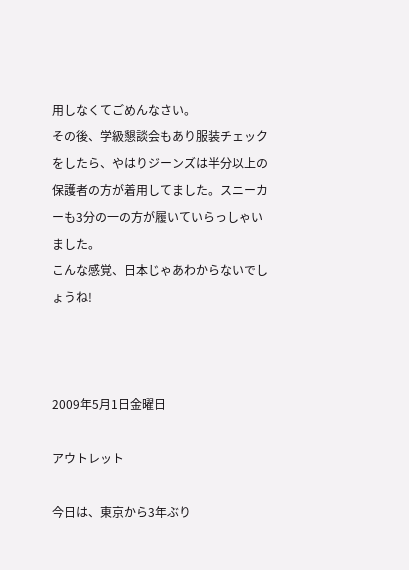用しなくてごめんなさい。
その後、学級懇談会もあり服装チェックをしたら、やはりジーンズは半分以上の保護者の方が着用してました。スニーカーも3分の一の方が履いていらっしゃいました。
こんな感覚、日本じゃあわからないでしょうね!



2009年5月1日金曜日

アウトレット

今日は、東京から3年ぶり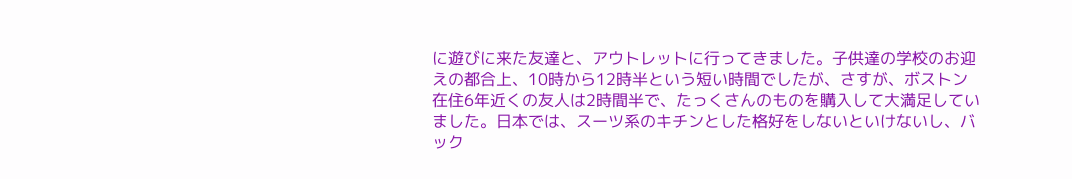に遊びに来た友達と、アウトレットに行ってきました。子供達の学校のお迎えの都合上、10時から12時半という短い時間でしたが、さすが、ボストン在住6年近くの友人は2時間半で、たっくさんのものを購入して大満足していました。日本では、スーツ系のキチンとした格好をしないといけないし、バック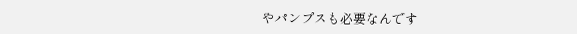やパンプスも必要なんです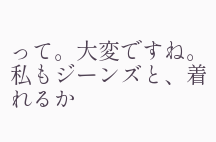って。大変ですね。
私もジーンズと、着れるか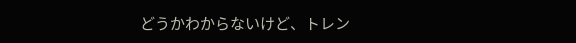どうかわからないけど、トレン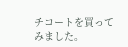チコートを買ってみました。